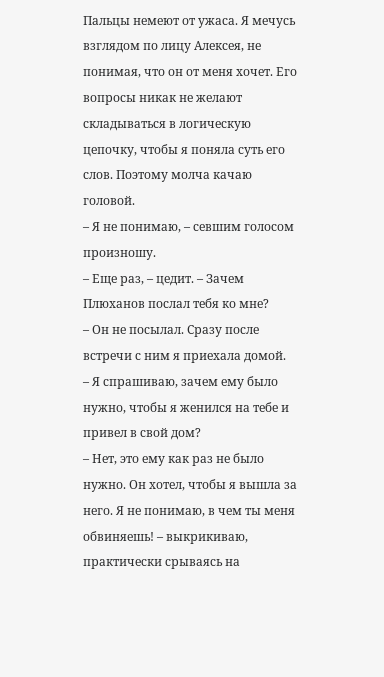Пальцы немеют от ужаса. Я мечусь взглядом по лицу Алексея, не понимая, что он от меня хочет. Его вопросы никак не желают складываться в логическую цепочку, чтобы я поняла суть его слов. Поэтому молча качаю головой.
– Я не понимаю, – севшим голосом произношу.
– Еще раз, – цедит. – Зачем Плюханов послал тебя ко мне?
– Он не посылал. Сразу после встречи с ним я приехала домой.
– Я спрашиваю, зачем ему было нужно, чтобы я женился на тебе и привел в свой дом?
– Нет, это ему как раз не было нужно. Он хотел, чтобы я вышла за него. Я не понимаю, в чем ты меня обвиняешь! – выкрикиваю, практически срываясь на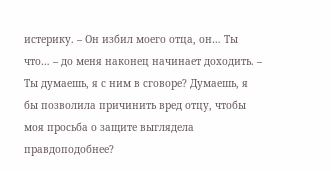истерику. – Он избил моего отца, он… Ты что… – до меня наконец начинает доходить. – Ты думаешь, я с ним в сговоре? Думаешь, я бы позволила причинить вред отцу, чтобы моя просьба о защите выглядела правдоподобнее?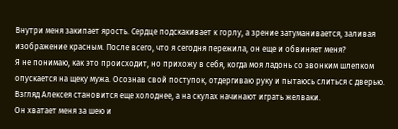Внутри меня закипает ярость. Сердце подскакивает к горлу, а зрение затуманивается, заливая изображение красным. После всего, что я сегодня пережила, он еще и обвиняет меня?
Я не понимаю, как это происходит, но прихожу в себя, когда моя ладонь со звонким шлепком опускается на щеку мужа. Осознав свой поступок, отдергиваю руку и пытаюсь слиться с дверью. Взгляд Алексея становится еще холоднее, а на скулах начинают играть желваки.
Он хватает меня за шею и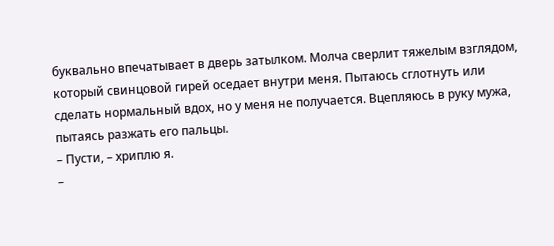буквально впечатывает в дверь затылком. Молча сверлит тяжелым взглядом, который свинцовой гирей оседает внутри меня. Пытаюсь сглотнуть или сделать нормальный вдох, но у меня не получается. Вцепляюсь в руку мужа, пытаясь разжать его пальцы.
– Пусти, – хриплю я.
–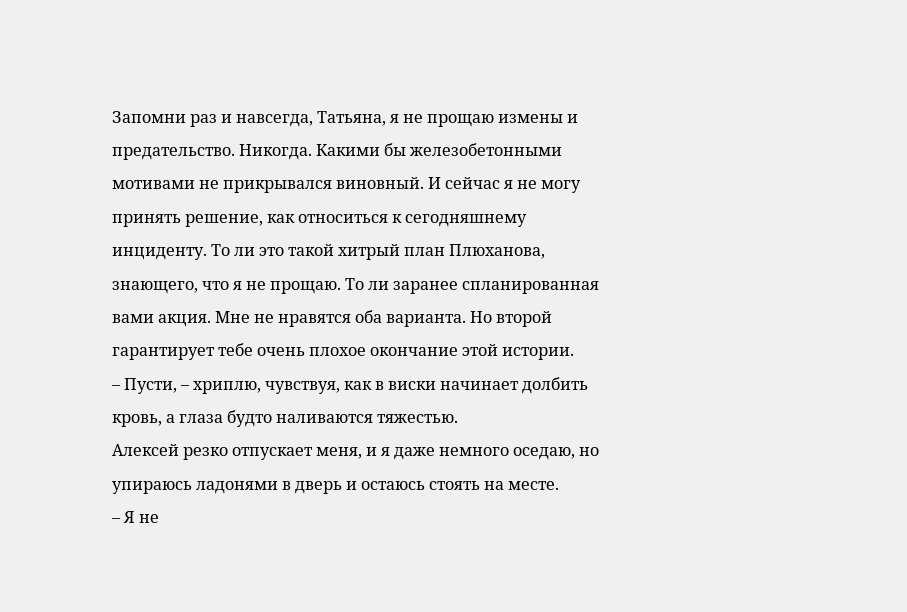Запомни раз и навсегда, Татьяна, я не прощаю измены и предательство. Никогда. Какими бы железобетонными мотивами не прикрывался виновный. И сейчас я не могу принять решение, как относиться к сегодняшнему инциденту. То ли это такой хитрый план Плюханова, знающего, что я не прощаю. То ли заранее спланированная вами акция. Мне не нравятся оба варианта. Но второй гарантирует тебе очень плохое окончание этой истории.
– Пусти, – хриплю, чувствуя, как в виски начинает долбить кровь, а глаза будто наливаются тяжестью.
Алексей резко отпускает меня, и я даже немного оседаю, но упираюсь ладонями в дверь и остаюсь стоять на месте.
– Я не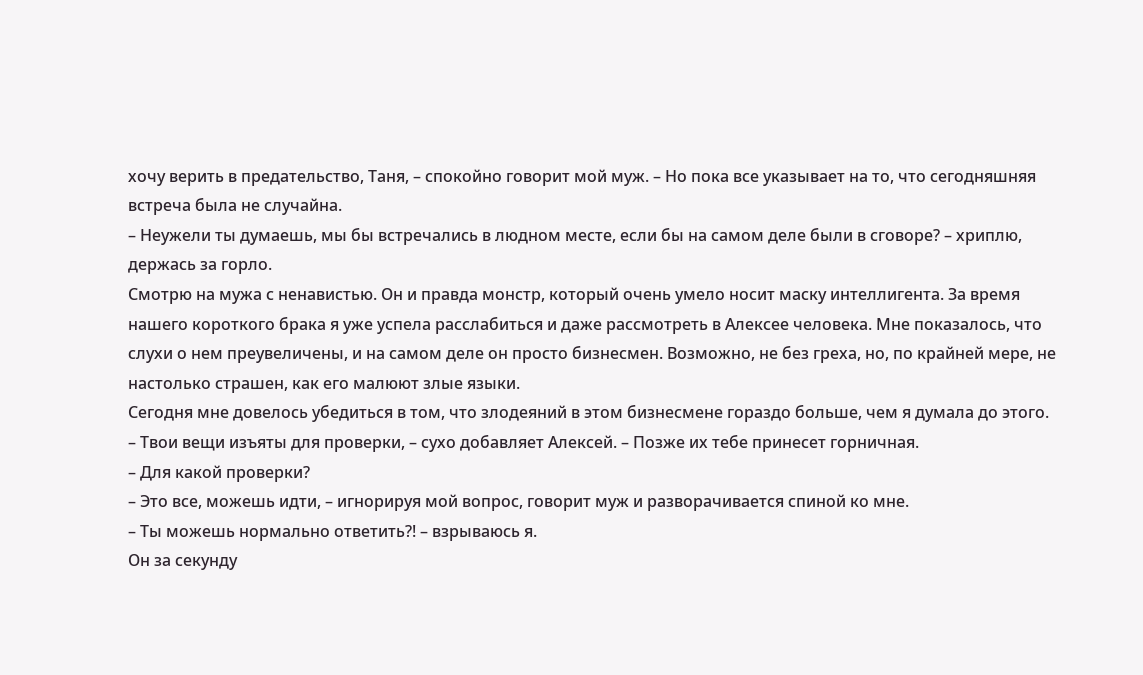хочу верить в предательство, Таня, – спокойно говорит мой муж. – Но пока все указывает на то, что сегодняшняя встреча была не случайна.
– Неужели ты думаешь, мы бы встречались в людном месте, если бы на самом деле были в сговоре? – хриплю, держась за горло.
Смотрю на мужа с ненавистью. Он и правда монстр, который очень умело носит маску интеллигента. За время нашего короткого брака я уже успела расслабиться и даже рассмотреть в Алексее человека. Мне показалось, что слухи о нем преувеличены, и на самом деле он просто бизнесмен. Возможно, не без греха, но, по крайней мере, не настолько страшен, как его малюют злые языки.
Сегодня мне довелось убедиться в том, что злодеяний в этом бизнесмене гораздо больше, чем я думала до этого.
– Твои вещи изъяты для проверки, – сухо добавляет Алексей. – Позже их тебе принесет горничная.
– Для какой проверки?
– Это все, можешь идти, – игнорируя мой вопрос, говорит муж и разворачивается спиной ко мне.
– Ты можешь нормально ответить?! – взрываюсь я.
Он за секунду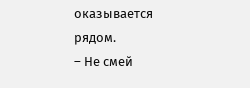оказывается рядом.
– Не смей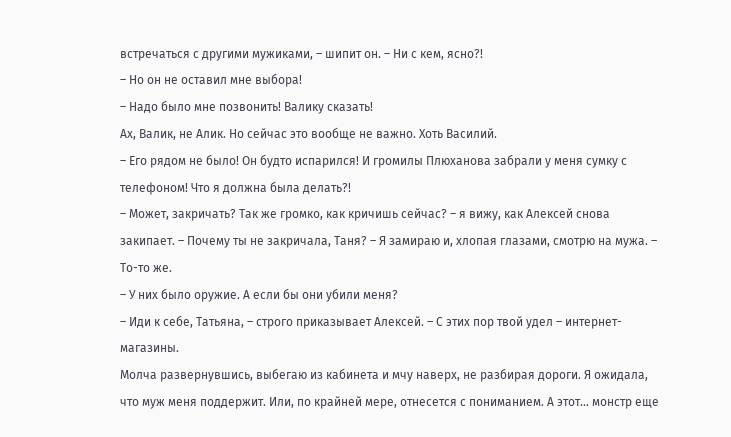встречаться с другими мужиками, – шипит он. – Ни с кем, ясно?!
– Но он не оставил мне выбора!
– Надо было мне позвонить! Валику сказать!
Ах, Валик, не Алик. Но сейчас это вообще не важно. Хоть Василий.
– Его рядом не было! Он будто испарился! И громилы Плюханова забрали у меня сумку с телефоном! Что я должна была делать?!
– Может, закричать? Так же громко, как кричишь сейчас? – я вижу, как Алексей снова закипает. – Почему ты не закричала, Таня? – Я замираю и, хлопая глазами, смотрю на мужа. – То-то же.
– У них было оружие. А если бы они убили меня?
– Иди к себе, Татьяна, – строго приказывает Алексей. – С этих пор твой удел – интернет-магазины.
Молча развернувшись, выбегаю из кабинета и мчу наверх, не разбирая дороги. Я ожидала, что муж меня поддержит. Или, по крайней мере, отнесется с пониманием. А этот… монстр еще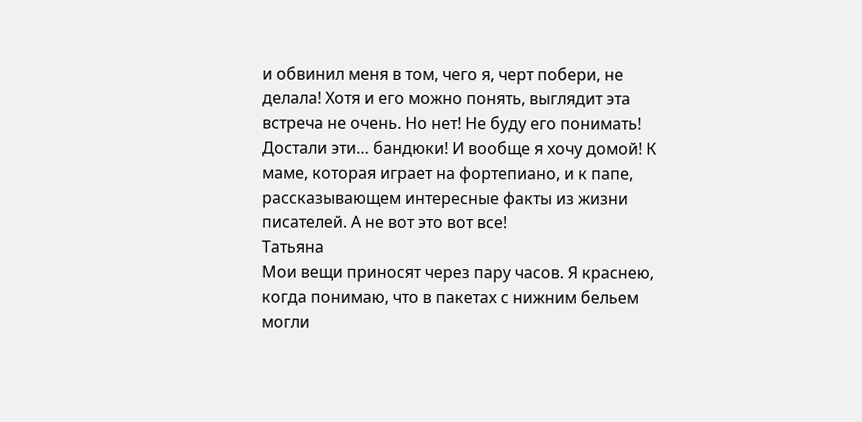и обвинил меня в том, чего я, черт побери, не делала! Хотя и его можно понять, выглядит эта встреча не очень. Но нет! Не буду его понимать! Достали эти… бандюки! И вообще я хочу домой! К маме, которая играет на фортепиано, и к папе, рассказывающем интересные факты из жизни писателей. А не вот это вот все!
Татьяна
Мои вещи приносят через пару часов. Я краснею, когда понимаю, что в пакетах с нижним бельем могли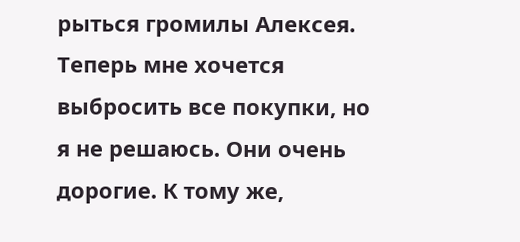рыться громилы Алексея. Теперь мне хочется выбросить все покупки, но я не решаюсь. Они очень дорогие. К тому же,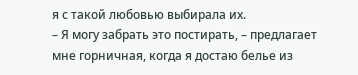я с такой любовью выбирала их.
– Я могу забрать это постирать, – предлагает мне горничная, когда я достаю белье из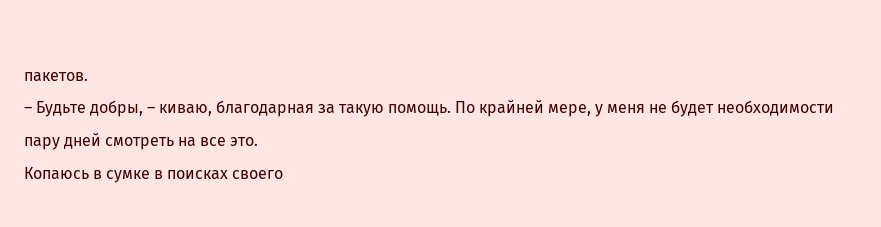пакетов.
– Будьте добры, – киваю, благодарная за такую помощь. По крайней мере, у меня не будет необходимости пару дней смотреть на все это.
Копаюсь в сумке в поисках своего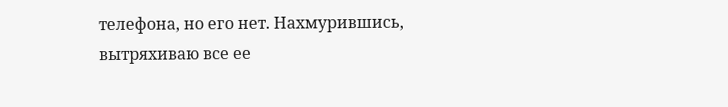телефона, но его нет. Нахмурившись, вытряхиваю все ее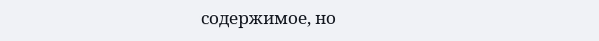содержимое, но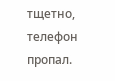тщетно, телефон пропал.